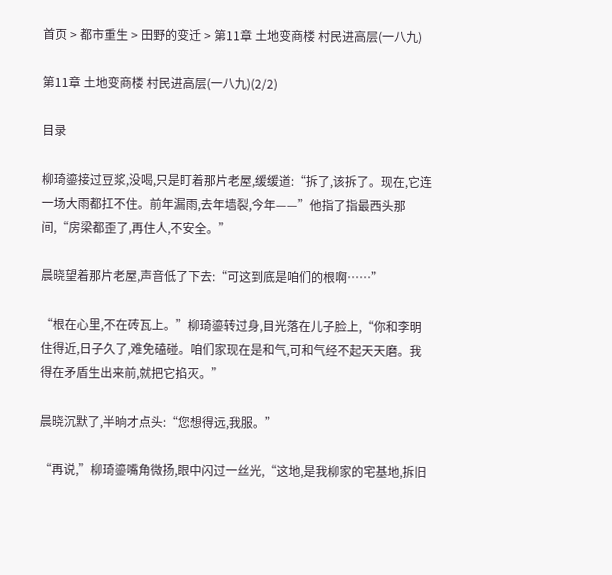首页 > 都市重生 > 田野的变迁 > 第11章 土地变商楼 村民进高层(一八九)

第11章 土地变商楼 村民进高层(一八九)(2/2)

目录

柳琦鎏接过豆浆,没喝,只是盯着那片老屋,缓缓道:“拆了,该拆了。现在,它连一场大雨都扛不住。前年漏雨,去年墙裂,今年——”他指了指最西头那间,“房梁都歪了,再住人,不安全。”

晨晓望着那片老屋,声音低了下去:“可这到底是咱们的根啊……”

“根在心里,不在砖瓦上。”柳琦鎏转过身,目光落在儿子脸上,“你和李明住得近,日子久了,难免磕碰。咱们家现在是和气,可和气经不起天天磨。我得在矛盾生出来前,就把它掐灭。”

晨晓沉默了,半晌才点头:“您想得远,我服。”

“再说,”柳琦鎏嘴角微扬,眼中闪过一丝光,“这地,是我柳家的宅基地,拆旧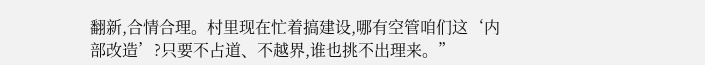翻新,合情合理。村里现在忙着搞建设,哪有空管咱们这‘内部改造’?只要不占道、不越界,谁也挑不出理来。”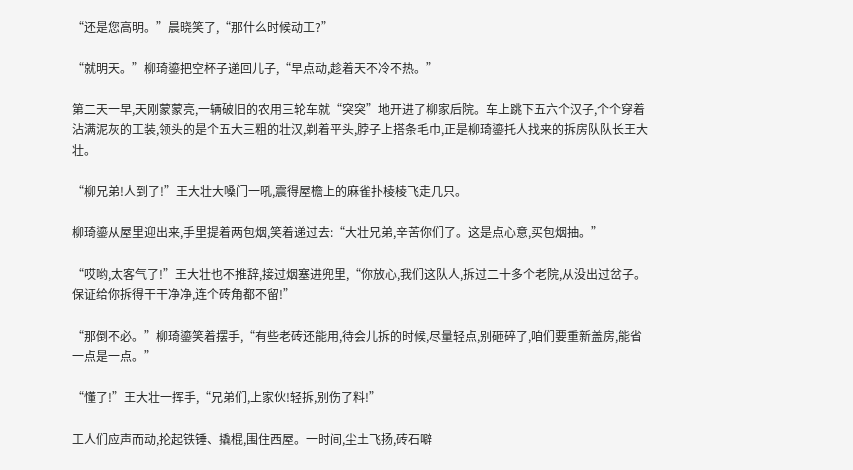“还是您高明。”晨晓笑了,“那什么时候动工?”

“就明天。”柳琦鎏把空杯子递回儿子,“早点动,趁着天不冷不热。”

第二天一早,天刚蒙蒙亮,一辆破旧的农用三轮车就“突突”地开进了柳家后院。车上跳下五六个汉子,个个穿着沾满泥灰的工装,领头的是个五大三粗的壮汉,剃着平头,脖子上搭条毛巾,正是柳琦鎏托人找来的拆房队队长王大壮。

“柳兄弟!人到了!”王大壮大嗓门一吼,震得屋檐上的麻雀扑棱棱飞走几只。

柳琦鎏从屋里迎出来,手里提着两包烟,笑着递过去:“大壮兄弟,辛苦你们了。这是点心意,买包烟抽。”

“哎哟,太客气了!”王大壮也不推辞,接过烟塞进兜里,“你放心,我们这队人,拆过二十多个老院,从没出过岔子。保证给你拆得干干净净,连个砖角都不留!”

“那倒不必。”柳琦鎏笑着摆手,“有些老砖还能用,待会儿拆的时候,尽量轻点,别砸碎了,咱们要重新盖房,能省一点是一点。”

“懂了!”王大壮一挥手,“兄弟们,上家伙!轻拆,别伤了料!”

工人们应声而动,抡起铁锤、撬棍,围住西屋。一时间,尘土飞扬,砖石噼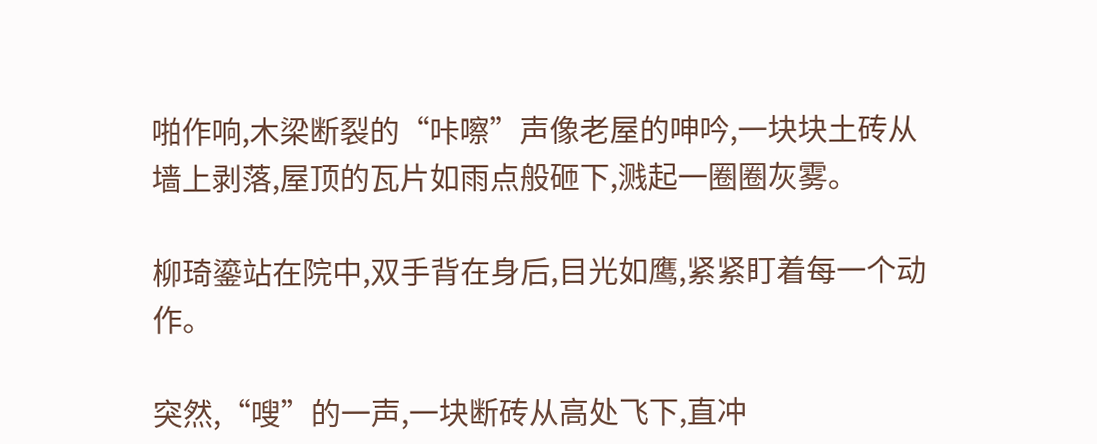啪作响,木梁断裂的“咔嚓”声像老屋的呻吟,一块块土砖从墙上剥落,屋顶的瓦片如雨点般砸下,溅起一圈圈灰雾。

柳琦鎏站在院中,双手背在身后,目光如鹰,紧紧盯着每一个动作。

突然,“嗖”的一声,一块断砖从高处飞下,直冲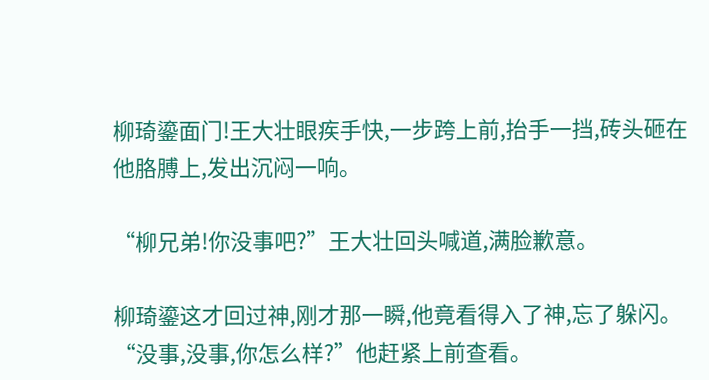柳琦鎏面门!王大壮眼疾手快,一步跨上前,抬手一挡,砖头砸在他胳膊上,发出沉闷一响。

“柳兄弟!你没事吧?”王大壮回头喊道,满脸歉意。

柳琦鎏这才回过神,刚才那一瞬,他竟看得入了神,忘了躲闪。“没事,没事,你怎么样?”他赶紧上前查看。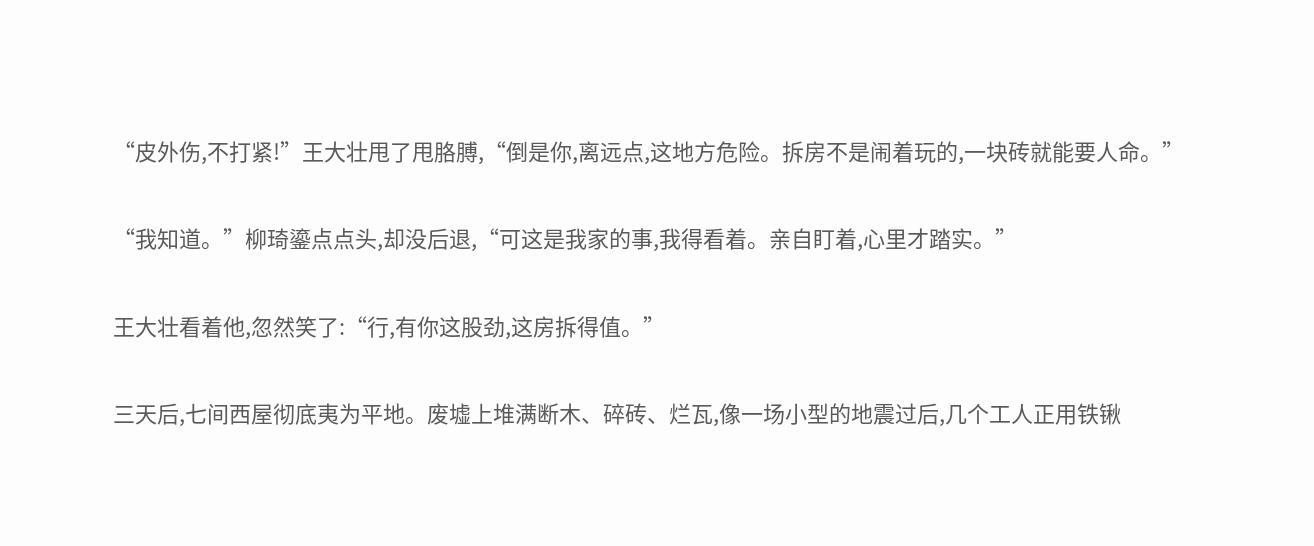“皮外伤,不打紧!”王大壮甩了甩胳膊,“倒是你,离远点,这地方危险。拆房不是闹着玩的,一块砖就能要人命。”

“我知道。”柳琦鎏点点头,却没后退,“可这是我家的事,我得看着。亲自盯着,心里才踏实。”

王大壮看着他,忽然笑了:“行,有你这股劲,这房拆得值。”

三天后,七间西屋彻底夷为平地。废墟上堆满断木、碎砖、烂瓦,像一场小型的地震过后,几个工人正用铁锹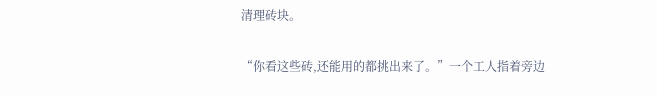清理砖块。

“你看这些砖,还能用的都挑出来了。”一个工人指着旁边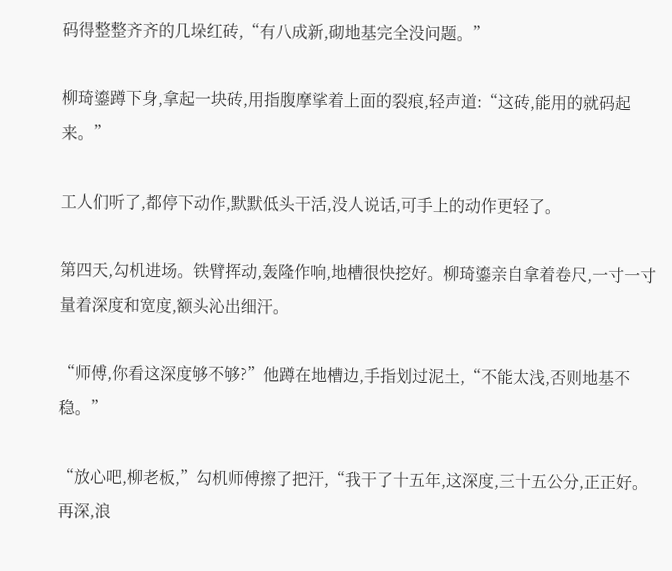码得整整齐齐的几垛红砖,“有八成新,砌地基完全没问题。”

柳琦鎏蹲下身,拿起一块砖,用指腹摩挲着上面的裂痕,轻声道:“这砖,能用的就码起来。”

工人们听了,都停下动作,默默低头干活,没人说话,可手上的动作更轻了。

第四天,勾机进场。铁臂挥动,轰隆作响,地槽很快挖好。柳琦鎏亲自拿着卷尺,一寸一寸量着深度和宽度,额头沁出细汗。

“师傅,你看这深度够不够?”他蹲在地槽边,手指划过泥土,“不能太浅,否则地基不稳。”

“放心吧,柳老板,”勾机师傅擦了把汗,“我干了十五年,这深度,三十五公分,正正好。再深,浪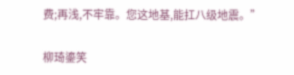费;再浅,不牢靠。您这地基,能扛八级地震。”

柳琦鎏笑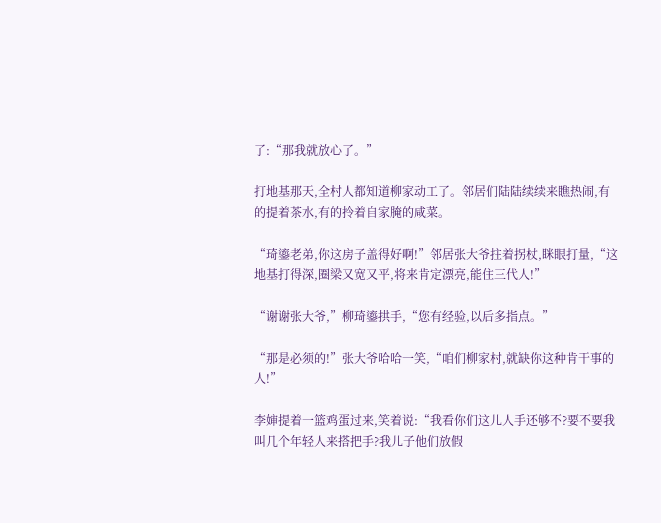了:“那我就放心了。”

打地基那天,全村人都知道柳家动工了。邻居们陆陆续续来瞧热闹,有的提着茶水,有的拎着自家腌的咸菜。

“琦鎏老弟,你这房子盖得好啊!”邻居张大爷拄着拐杖,眯眼打量,“这地基打得深,圈梁又宽又平,将来肯定漂亮,能住三代人!”

“谢谢张大爷,”柳琦鎏拱手,“您有经验,以后多指点。”

“那是必须的!”张大爷哈哈一笑,“咱们柳家村,就缺你这种肯干事的人!”

李婶提着一篮鸡蛋过来,笑着说:“我看你们这儿人手还够不?要不要我叫几个年轻人来搭把手?我儿子他们放假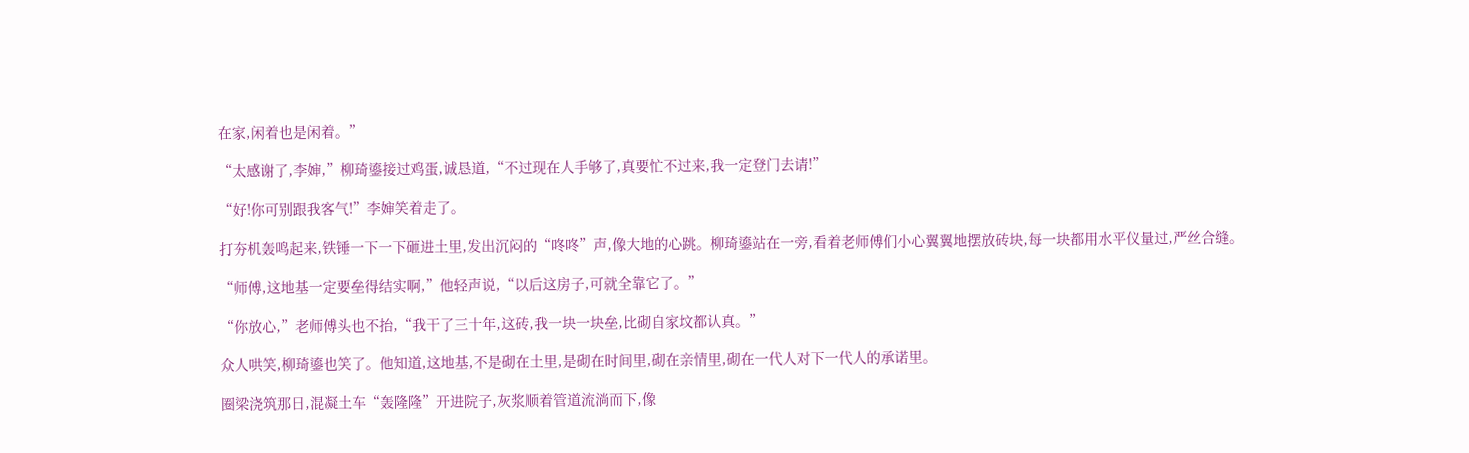在家,闲着也是闲着。”

“太感谢了,李婶,”柳琦鎏接过鸡蛋,诚恳道,“不过现在人手够了,真要忙不过来,我一定登门去请!”

“好!你可别跟我客气!”李婶笑着走了。

打夯机轰鸣起来,铁锤一下一下砸进土里,发出沉闷的“咚咚”声,像大地的心跳。柳琦鎏站在一旁,看着老师傅们小心翼翼地摆放砖块,每一块都用水平仪量过,严丝合缝。

“师傅,这地基一定要垒得结实啊,”他轻声说,“以后这房子,可就全靠它了。”

“你放心,”老师傅头也不抬,“我干了三十年,这砖,我一块一块垒,比砌自家坟都认真。”

众人哄笑,柳琦鎏也笑了。他知道,这地基,不是砌在土里,是砌在时间里,砌在亲情里,砌在一代人对下一代人的承诺里。

圈梁浇筑那日,混凝土车“轰隆隆”开进院子,灰浆顺着管道流淌而下,像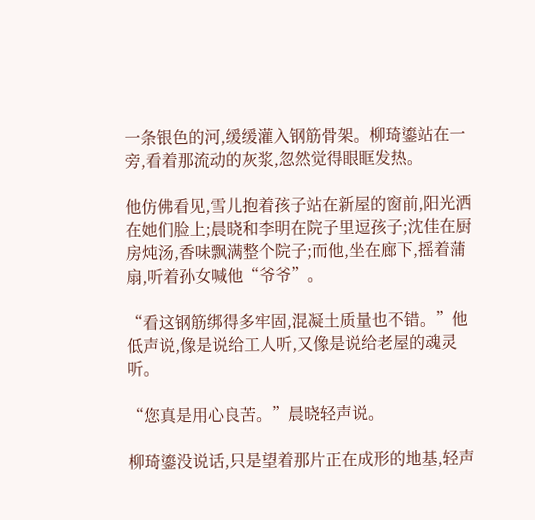一条银色的河,缓缓灌入钢筋骨架。柳琦鎏站在一旁,看着那流动的灰浆,忽然觉得眼眶发热。

他仿佛看见,雪儿抱着孩子站在新屋的窗前,阳光洒在她们脸上;晨晓和李明在院子里逗孩子;沈佳在厨房炖汤,香味飘满整个院子;而他,坐在廊下,摇着蒲扇,听着孙女喊他“爷爷”。

“看这钢筋绑得多牢固,混凝土质量也不错。”他低声说,像是说给工人听,又像是说给老屋的魂灵听。

“您真是用心良苦。”晨晓轻声说。

柳琦鎏没说话,只是望着那片正在成形的地基,轻声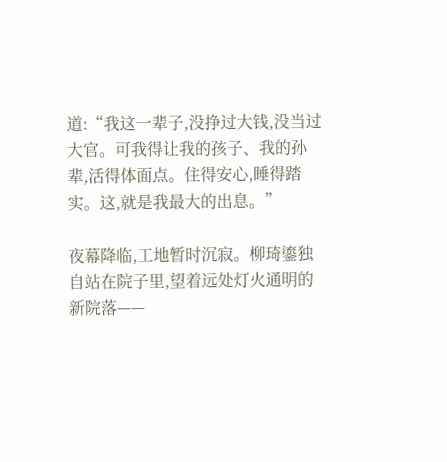道:“我这一辈子,没挣过大钱,没当过大官。可我得让我的孩子、我的孙辈,活得体面点。住得安心,睡得踏实。这,就是我最大的出息。”

夜幕降临,工地暂时沉寂。柳琦鎏独自站在院子里,望着远处灯火通明的新院落——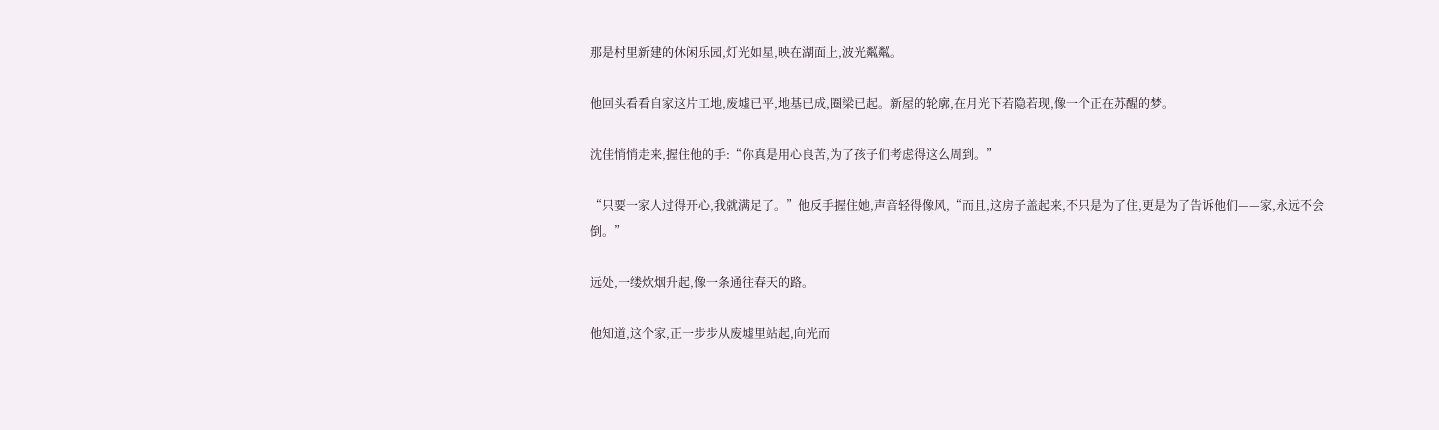那是村里新建的休闲乐园,灯光如星,映在湖面上,波光粼粼。

他回头看看自家这片工地,废墟已平,地基已成,圈梁已起。新屋的轮廓,在月光下若隐若现,像一个正在苏醒的梦。

沈佳悄悄走来,握住他的手:“你真是用心良苦,为了孩子们考虑得这么周到。”

“只要一家人过得开心,我就满足了。”他反手握住她,声音轻得像风,“而且,这房子盖起来,不只是为了住,更是为了告诉他们——家,永远不会倒。”

远处,一缕炊烟升起,像一条通往春天的路。

他知道,这个家,正一步步从废墟里站起,向光而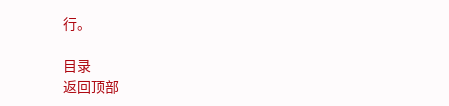行。

目录
返回顶部